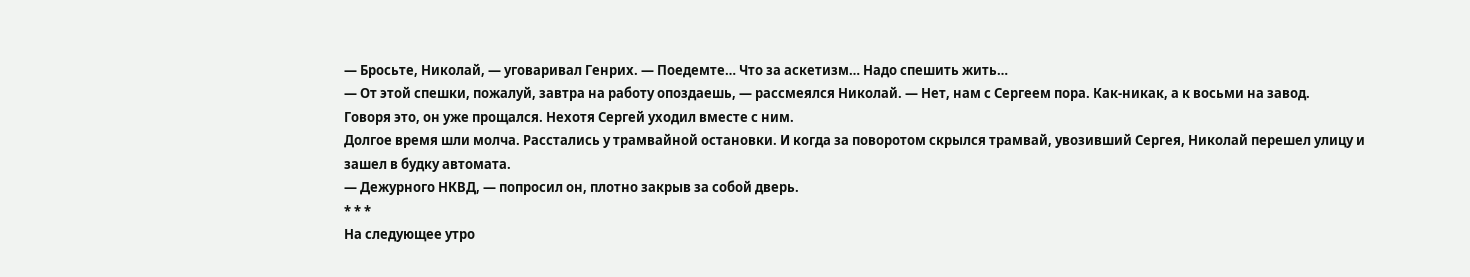— Бросьте, Николай, — уговаривал Генрих. — Поедемте… Что за аскетизм… Надо спешить жить…
— От этой спешки, пожалуй, завтра на работу опоздаешь, — рассмеялся Николай. — Нет, нам с Сергеем пора. Как-никак, а к восьми на завод.
Говоря это, он уже прощался. Нехотя Сергей уходил вместе с ним.
Долгое время шли молча. Расстались у трамвайной остановки. И когда за поворотом скрылся трамвай, увозивший Сергея, Николай перешел улицу и зашел в будку автомата.
— Дежурного НКВД, — попросил он, плотно закрыв за собой дверь.
* * *
На следующее утро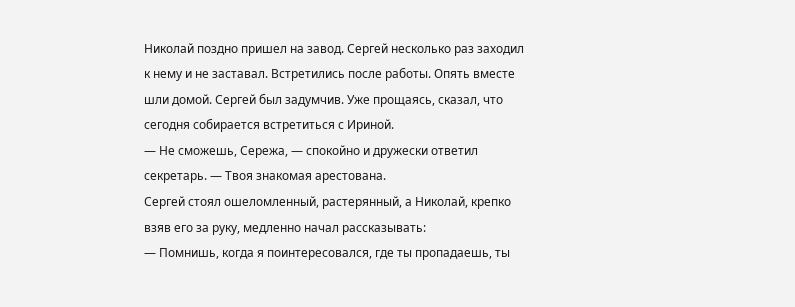Николай поздно пришел на завод. Сергей несколько раз заходил к нему и не заставал. Встретились после работы. Опять вместе шли домой. Сергей был задумчив. Уже прощаясь, сказал, что сегодня собирается встретиться с Ириной.
— Не сможешь, Сережа, — спокойно и дружески ответил секретарь. — Твоя знакомая арестована.
Сергей стоял ошеломленный, растерянный, а Николай, крепко взяв его за руку, медленно начал рассказывать:
— Помнишь, когда я поинтересовался, где ты пропадаешь, ты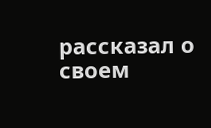рассказал о своем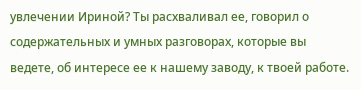увлечении Ириной? Ты расхваливал ее, говорил о содержательных и умных разговорах, которые вы ведете, об интересе ее к нашему заводу, к твоей работе.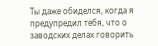Ты даже обиделся, когда я предупредил тебя, что о заводских делах говорить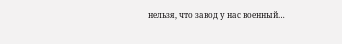нельзя, что завод у нас военный…